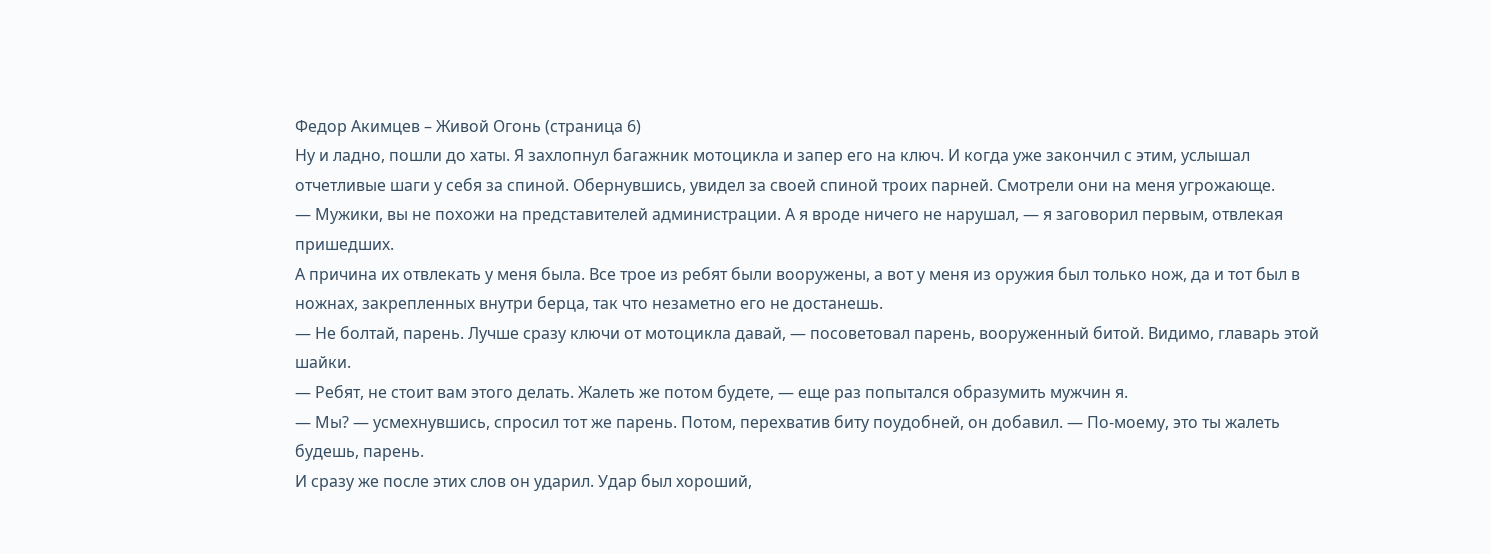Федор Акимцев – Живой Огонь (страница 6)
Ну и ладно, пошли до хаты. Я захлопнул багажник мотоцикла и запер его на ключ. И когда уже закончил с этим, услышал отчетливые шаги у себя за спиной. Обернувшись, увидел за своей спиной троих парней. Смотрели они на меня угрожающе.
— Мужики, вы не похожи на представителей администрации. А я вроде ничего не нарушал, — я заговорил первым, отвлекая пришедших.
А причина их отвлекать у меня была. Все трое из ребят были вооружены, а вот у меня из оружия был только нож, да и тот был в ножнах, закрепленных внутри берца, так что незаметно его не достанешь.
— Не болтай, парень. Лучше сразу ключи от мотоцикла давай, — посоветовал парень, вооруженный битой. Видимо, главарь этой шайки.
— Ребят, не стоит вам этого делать. Жалеть же потом будете, — еще раз попытался образумить мужчин я.
— Мы? — усмехнувшись, спросил тот же парень. Потом, перехватив биту поудобней, он добавил. — По-моему, это ты жалеть будешь, парень.
И сразу же после этих слов он ударил. Удар был хороший,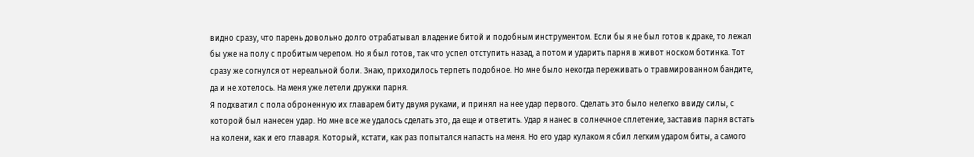видно сразу, что парень довольно долго отрабатывал владение битой и подобным инструментом. Если бы я не был готов к драке, то лежал бы уже на полу с пробитым черепом. Но я был готов, так что успел отступить назад, а потом и ударить парня в живот носком ботинка. Тот сразу же согнулся от нереальной боли. Знаю, приходилось терпеть подобное. Но мне было некогда переживать о травмированном бандите, да и не хотелось. На меня уже летели дружки парня.
Я подхватил с пола оброненную их главарем биту двумя руками, и принял на нее удар первого. Сделать это было нелегко ввиду силы, с которой был нанесен удар. Но мне все же удалось сделать это, да еще и ответить. Удар я нанес в солнечное сплетение, заставив парня встать на колени, как и его главаря. Который, кстати, как раз попытался напасть на меня. Но его удар кулаком я сбил легким ударом биты, а самого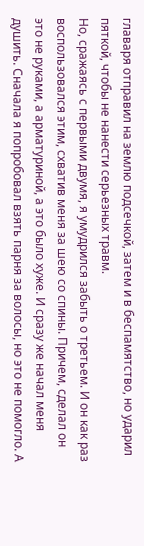главаря отправил на землю подсечкой, затем и в беспамятство, но ударил пяткой, чтобы не нанести серьезных травм.
Но, сражаясь с первыми двумя, я умудрился забыть о третьем. И он как раз воспользовался этим, схватив меня за шею со спины. Причем, сделал он это не руками, а арматуриной, а это было хуже. И сразу же начал меня душить. Сначала я попробовал взять парня за волосы, но это не помогло. А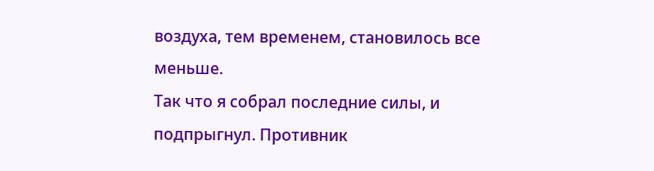воздуха, тем временем, становилось все меньше.
Так что я собрал последние силы, и подпрыгнул. Противник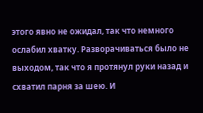этого явно не ожидал, так что немного ослабил хватку. Разворачиваться было не выходом, так что я протянул руки назад и схватил парня за шею. И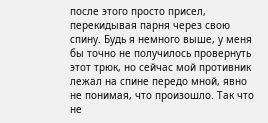после этого просто присел, перекидывая парня через свою спину. Будь я немного выше, у меня бы точно не получилось провернуть этот трюк, но сейчас мой противник лежал на спине передо мной, явно не понимая, что произошло. Так что не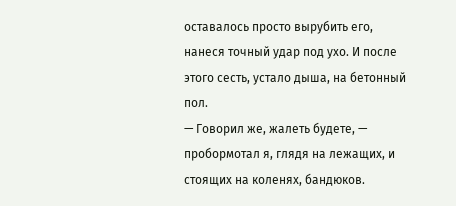оставалось просто вырубить его, нанеся точный удар под ухо. И после этого сесть, устало дыша, на бетонный пол.
— Говорил же, жалеть будете, — пробормотал я, глядя на лежащих, и стоящих на коленях, бандюков.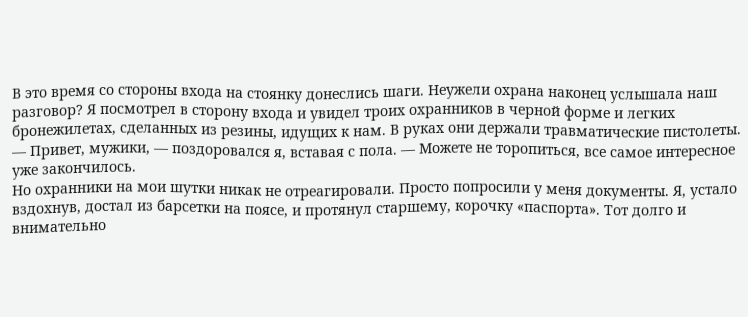В это время со стороны входа на стоянку донеслись шаги. Неужели охрана наконец услышала наш разговор? Я посмотрел в сторону входа и увидел троих охранников в черной форме и легких бронежилетах, сделанных из резины, идущих к нам. В руках они держали травматические пистолеты.
— Привет, мужики, — поздоровался я, вставая с пола. — Можете не торопиться, все самое интересное уже закончилось.
Но охранники на мои шутки никак не отреагировали. Просто попросили у меня документы. Я, устало вздохнув, достал из барсетки на поясе, и протянул старшему, корочку «паспорта». Тот долго и внимательно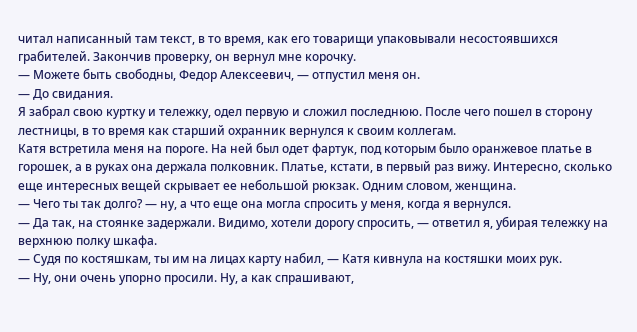читал написанный там текст, в то время, как его товарищи упаковывали несостоявшихся грабителей. Закончив проверку, он вернул мне корочку.
— Можете быть свободны, Федор Алексеевич, — отпустил меня он.
— До свидания.
Я забрал свою куртку и тележку, одел первую и сложил последнюю. После чего пошел в сторону лестницы, в то время как старший охранник вернулся к своим коллегам.
Катя встретила меня на пороге. На ней был одет фартук, под которым было оранжевое платье в горошек, а в руках она держала полковник. Платье, кстати, в первый раз вижу. Интересно, сколько еще интересных вещей скрывает ее небольшой рюкзак. Одним словом, женщина.
— Чего ты так долго? — ну, а что еще она могла спросить у меня, когда я вернулся.
— Да так, на стоянке задержали. Видимо, хотели дорогу спросить, — ответил я, убирая тележку на верхнюю полку шкафа.
— Судя по костяшкам, ты им на лицах карту набил, — Катя кивнула на костяшки моих рук.
— Ну, они очень упорно просили. Ну, а как спрашивают,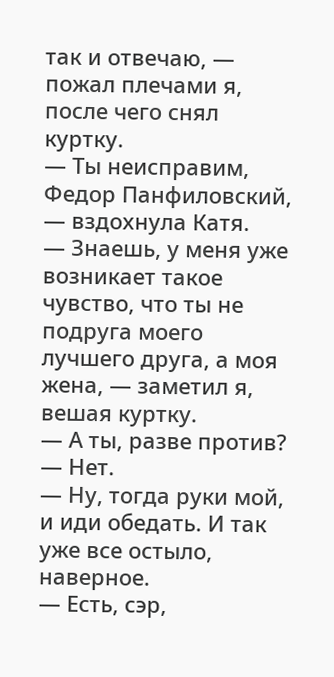так и отвечаю, — пожал плечами я, после чего снял куртку.
— Ты неисправим, Федор Панфиловский, — вздохнула Катя.
— Знаешь, у меня уже возникает такое чувство, что ты не подруга моего лучшего друга, а моя жена, — заметил я, вешая куртку.
— А ты, разве против?
— Нет.
— Ну, тогда руки мой, и иди обедать. И так уже все остыло, наверное.
— Есть, сэр,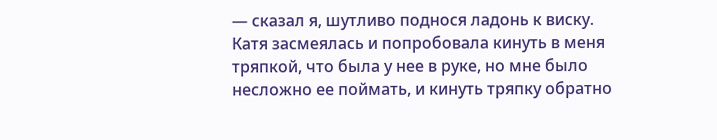— сказал я, шутливо поднося ладонь к виску.
Катя засмеялась и попробовала кинуть в меня тряпкой, что была у нее в руке, но мне было несложно ее поймать, и кинуть тряпку обратно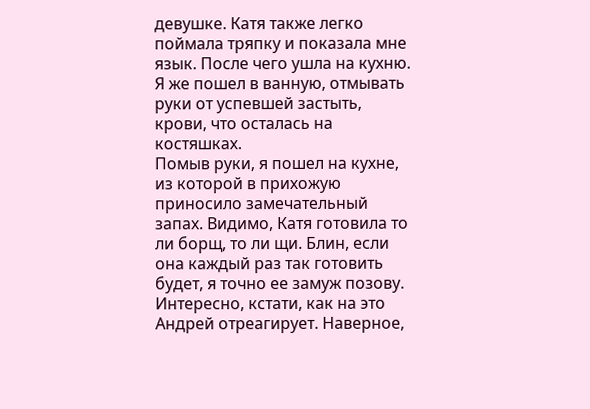девушке. Катя также легко поймала тряпку и показала мне язык. После чего ушла на кухню. Я же пошел в ванную, отмывать руки от успевшей застыть, крови, что осталась на костяшках.
Помыв руки, я пошел на кухне, из которой в прихожую приносило замечательный запах. Видимо, Катя готовила то ли борщ, то ли щи. Блин, если она каждый раз так готовить будет, я точно ее замуж позову. Интересно, кстати, как на это Андрей отреагирует. Наверное,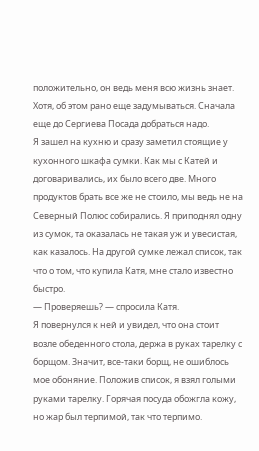положительно, он ведь меня всю жизнь знает. Хотя, об этом рано еще задумываться. Сначала еще до Сергиева Посада добраться надо.
Я зашел на кухню и сразу заметил стоящие у кухонного шкафа сумки. Как мы с Катей и договаривались, их было всего две. Много продуктов брать все же не стоило, мы ведь не на Северный Полюс собирались. Я приподнял одну из сумок, та оказалась не такая уж и увесистая, как казалось. На другой сумке лежал список, так что о том, что купила Катя, мне стало известно быстро.
— Проверяешь? — спросила Катя.
Я повернулся к ней и увидел, что она стоит возле обеденного стола, держа в руках тарелку с борщом. Значит, все-таки борщ, не ошиблось мое обоняние. Положив список, я взял голыми руками тарелку. Горячая посуда обожгла кожу, но жар был терпимой, так что терпимо.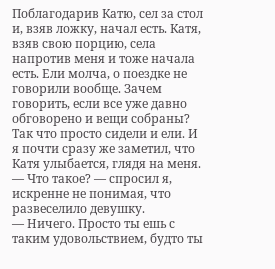Поблагодарив Катю, сел за стол и, взяв ложку, начал есть. Катя, взяв свою порцию, села напротив меня и тоже начала есть. Ели молча, о поездке не говорили вообще. Зачем говорить, если все уже давно обговорено и вещи собраны? Так что просто сидели и ели. И я почти сразу же заметил, что Катя улыбается, глядя на меня.
— Что такое? — спросил я, искренне не понимая, что развеселило девушку.
— Ничего. Просто ты ешь с таким удовольствием, будто ты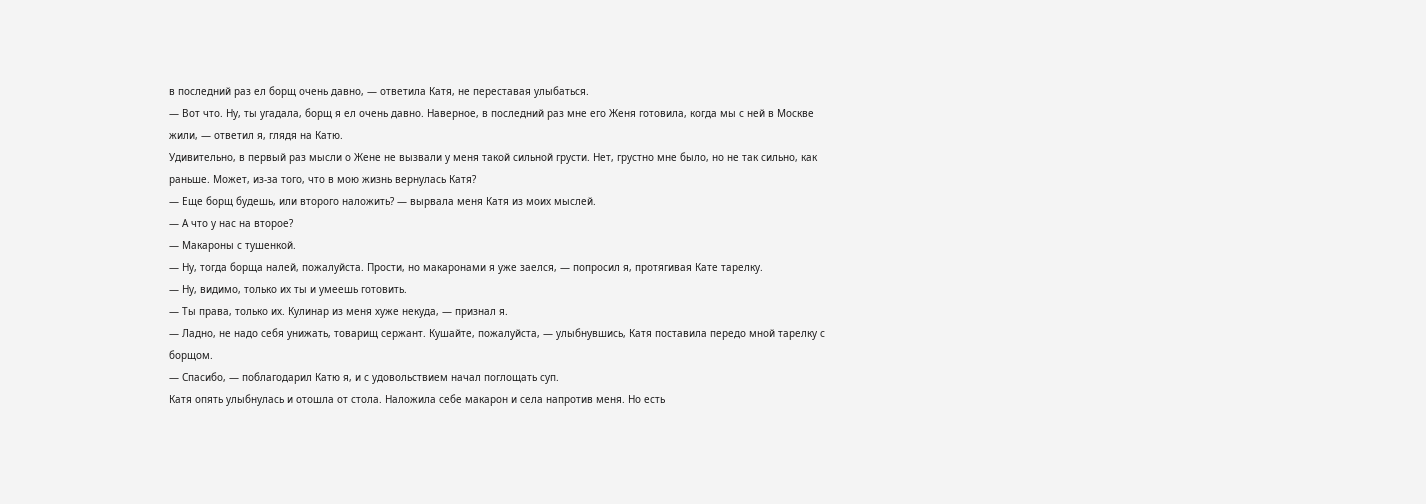в последний раз ел борщ очень давно, — ответила Катя, не переставая улыбаться.
— Вот что. Ну, ты угадала, борщ я ел очень давно. Наверное, в последний раз мне его Женя готовила, когда мы с ней в Москве жили, — ответил я, глядя на Катю.
Удивительно, в первый раз мысли о Жене не вызвали у меня такой сильной грусти. Нет, грустно мне было, но не так сильно, как раньше. Может, из-за того, что в мою жизнь вернулась Катя?
— Еще борщ будешь, или второго наложить? — вырвала меня Катя из моих мыслей.
— А что у нас на второе?
— Макароны с тушенкой.
— Ну, тогда борща налей, пожалуйста. Прости, но макаронами я уже заелся, — попросил я, протягивая Кате тарелку.
— Ну, видимо, только их ты и умеешь готовить.
— Ты права, только их. Кулинар из меня хуже некуда, — признал я.
— Ладно, не надо себя унижать, товарищ сержант. Кушайте, пожалуйста, — улыбнувшись, Катя поставила передо мной тарелку с борщом.
— Спасибо, — поблагодарил Катю я, и с удовольствием начал поглощать суп.
Катя опять улыбнулась и отошла от стола. Наложила себе макарон и села напротив меня. Но есть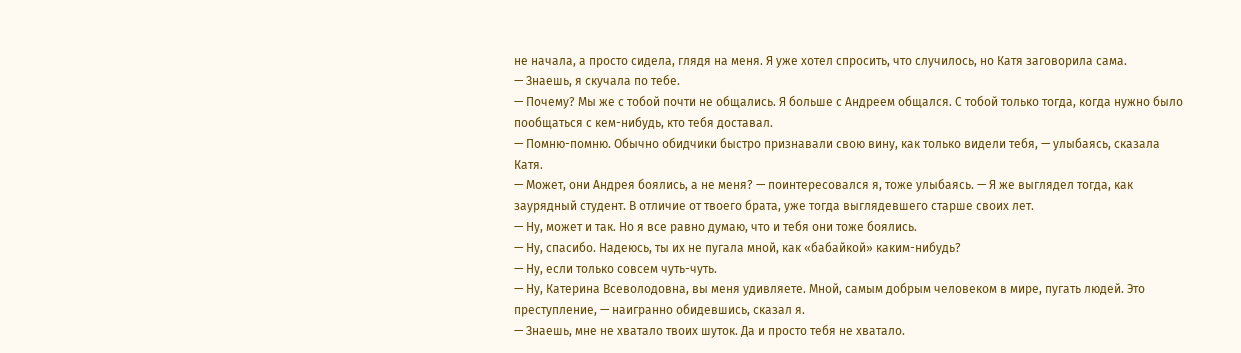не начала, а просто сидела, глядя на меня. Я уже хотел спросить, что случилось, но Катя заговорила сама.
— Знаешь, я скучала по тебе.
— Почему? Мы же с тобой почти не общались. Я больше с Андреем общался. С тобой только тогда, когда нужно было пообщаться с кем-нибудь, кто тебя доставал.
— Помню-помню. Обычно обидчики быстро признавали свою вину, как только видели тебя, — улыбаясь, сказала Катя.
— Может, они Андрея боялись, а не меня? — поинтересовался я, тоже улыбаясь. — Я же выглядел тогда, как заурядный студент. В отличие от твоего брата, уже тогда выглядевшего старше своих лет.
— Ну, может и так. Но я все равно думаю, что и тебя они тоже боялись.
— Ну, спасибо. Надеюсь, ты их не пугала мной, как «бабайкой» каким-нибудь?
— Ну, если только совсем чуть-чуть.
— Ну, Катерина Всеволодовна, вы меня удивляете. Мной, самым добрым человеком в мире, пугать людей. Это преступление, — наигранно обидевшись, сказал я.
— Знаешь, мне не хватало твоих шуток. Да и просто тебя не хватало.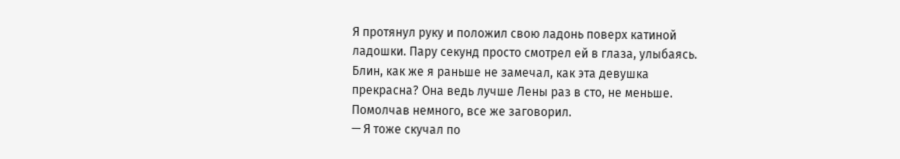Я протянул руку и положил свою ладонь поверх катиной ладошки. Пару секунд просто смотрел ей в глаза, улыбаясь. Блин, как же я раньше не замечал, как эта девушка прекрасна? Она ведь лучше Лены раз в сто, не меньше. Помолчав немного, все же заговорил.
— Я тоже скучал по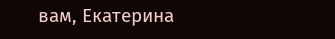вам, Екатерина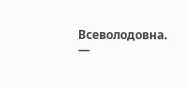Всеволодовна.
—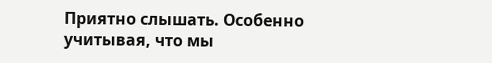Приятно слышать. Особенно учитывая, что мы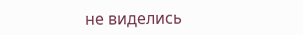не виделись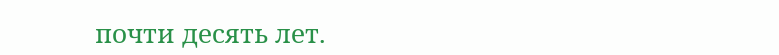почти десять лет.